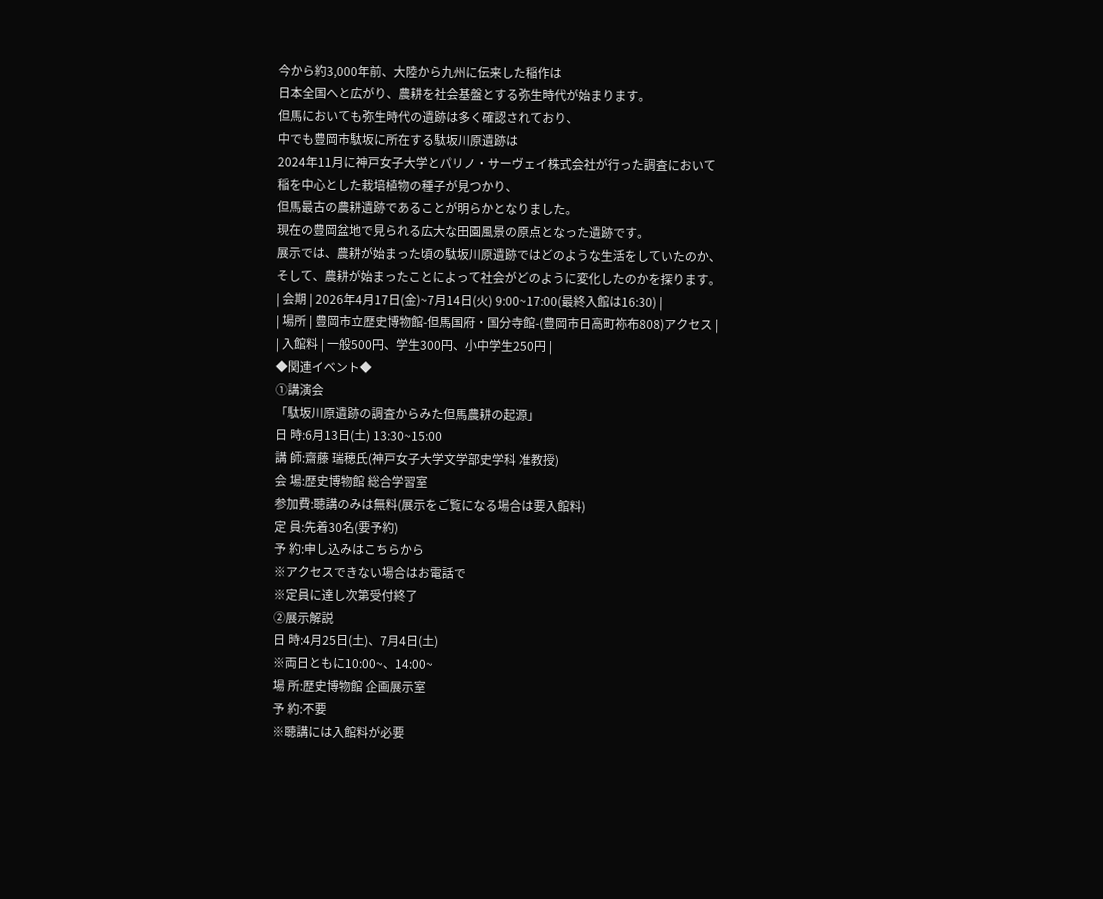今から約3,000年前、大陸から九州に伝来した稲作は
日本全国へと広がり、農耕を社会基盤とする弥生時代が始まります。
但馬においても弥生時代の遺跡は多く確認されており、
中でも豊岡市駄坂に所在する駄坂川原遺跡は
2024年11月に神戸女子大学とパリノ・サーヴェイ株式会社が行った調査において
稲を中心とした栽培植物の種子が見つかり、
但馬最古の農耕遺跡であることが明らかとなりました。
現在の豊岡盆地で見られる広大な田園風景の原点となった遺跡です。
展示では、農耕が始まった頃の駄坂川原遺跡ではどのような生活をしていたのか、
そして、農耕が始まったことによって社会がどのように変化したのかを探ります。
| 会期 | 2026年4月17日(金)~7月14日(火) 9:00~17:00(最終入館は16:30) |
| 場所 | 豊岡市立歴史博物館-但馬国府・国分寺館-(豊岡市日高町祢布808)アクセス |
| 入館料 | 一般500円、学生300円、小中学生250円 |
◆関連イベント◆
①講演会
「駄坂川原遺跡の調査からみた但馬農耕の起源」
日 時:6月13日(土) 13:30~15:00
講 師:齋藤 瑞穂氏(神戸女子大学文学部史学科 准教授)
会 場:歴史博物館 総合学習室
参加費:聴講のみは無料(展示をご覧になる場合は要入館料)
定 員:先着30名(要予約)
予 約:申し込みはこちらから
※アクセスできない場合はお電話で
※定員に達し次第受付終了
②展示解説
日 時:4月25日(土)、7月4日(土)
※両日ともに10:00~、14:00~
場 所:歴史博物館 企画展示室
予 約:不要
※聴講には入館料が必要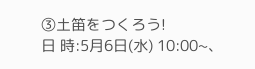③土笛をつくろう!
日 時:5月6日(水) 10:00~、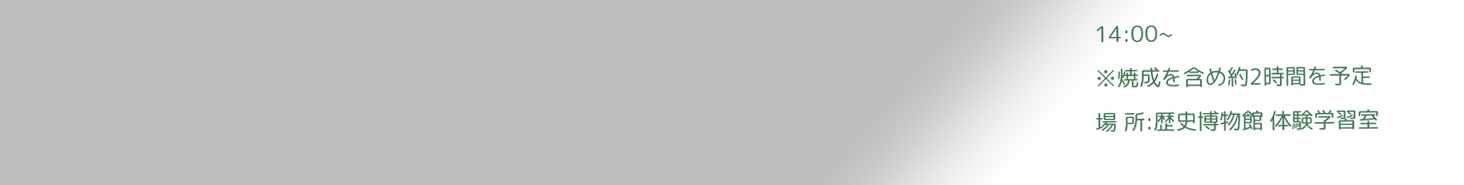14:00~
※焼成を含め約2時間を予定
場 所:歴史博物館 体験学習室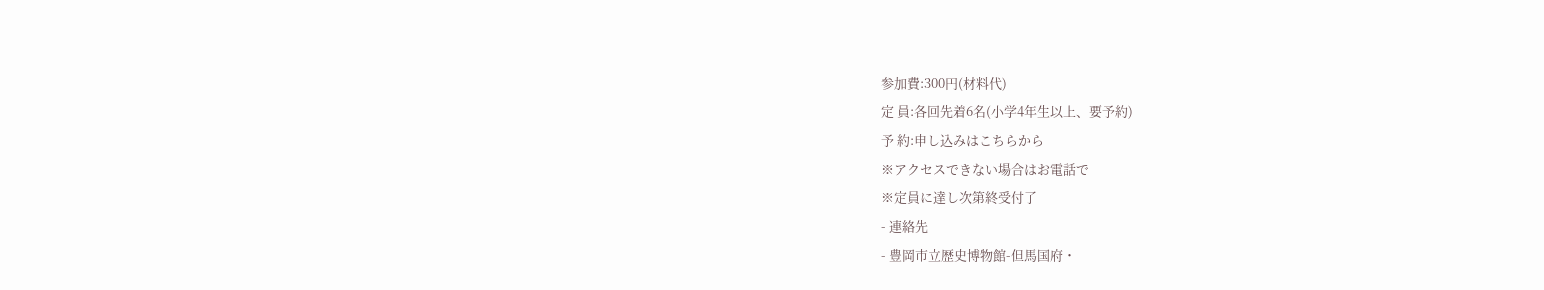参加費:300円(材料代)
定 員:各回先着6名(小学4年生以上、要予約)
予 約:申し込みはこちらから
※アクセスできない場合はお電話で
※定員に達し次第終受付了
- 連絡先
- 豊岡市立歴史博物館-但馬国府・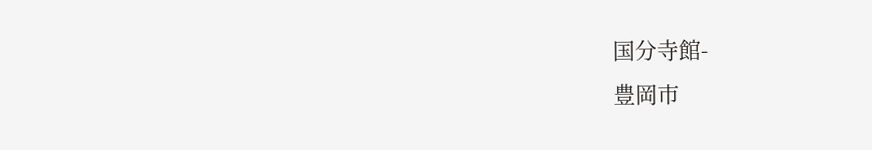国分寺館-
豊岡市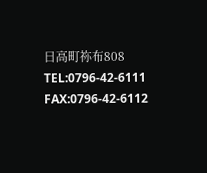日高町祢布808
TEL:0796-42-6111
FAX:0796-42-6112